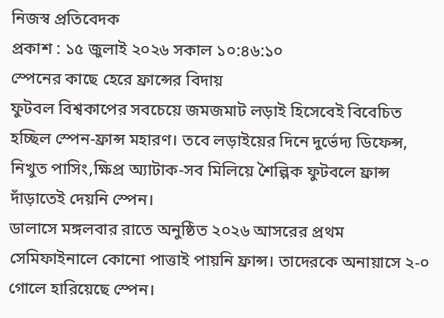নিজস্ব প্রতিবেদক
প্রকাশ : ১৫ জুলাই ২০২৬ সকাল ১০:৪৬:১০
স্পেনের কাছে হেরে ফ্রান্সের বিদায়
ফুটবল বিশ্বকাপের সবচেয়ে জমজমাট লড়াই হিসেবেই বিবেচিত হচ্ছিল স্পেন-ফ্রান্স মহারণ। তবে লড়াইয়ের দিনে দুর্ভেদ্য ডিফেন্স, নিখুত পাসিং,ক্ষিপ্র অ্যাটাক-সব মিলিয়ে শৈল্পিক ফুটবলে ফ্রান্স দাঁড়াতেই দেয়নি স্পেন।
ডালাসে মঙ্গলবার রাতে অনুষ্ঠিত ২০২৬ আসরের প্রথম সেমিফাইনালে কোনো পাত্তাই পায়নি ফ্রান্স। তাদেরকে অনায়াসে ২-০ গোলে হারিয়েছে স্পেন।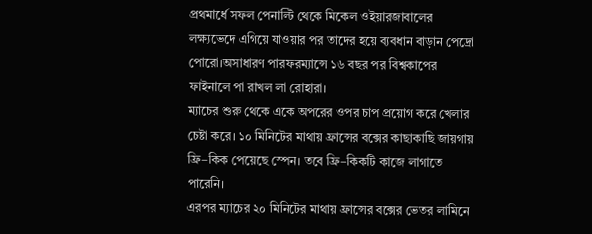প্রথমার্ধে সফল পেনাল্টি থেকে মিকেল ওইয়ারজাবালের লক্ষ্যভেদে এগিয়ে যাওয়ার পর তাদের হয়ে ব্যবধান বাড়ান পেদ্রো পোরো।অসাধারণ পারফরম্যান্সে ১৬ বছর পর বিশ্বকাপের ফাইনালে পা রাখল লা রোহারা।
ম্যাচের শুরু থেকে একে অপরের ওপর চাপ প্রয়োগ করে খেলার চেষ্টা করে। ১০ মিনিটের মাথায় ফ্রান্সের বক্সের কাছাকাছি জায়গায় ফ্রি–কিক পেয়েছে স্পেন। তবে ফ্রি–কিকটি কাজে লাগাতে পারেনি।
এরপর ম্যাচের ২০ মিনিটের মাথায় ফ্রান্সের বক্সের ভেতর লামিনে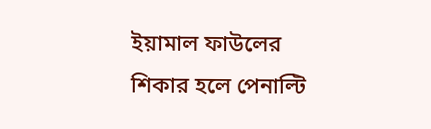ইয়ামাল ফাউলের শিকার হলে পেনাল্টি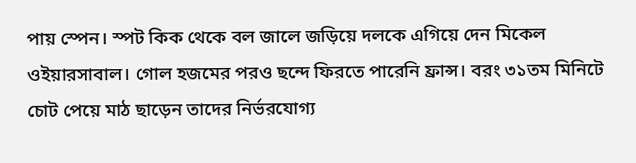পায় স্পেন। স্পট কিক থেকে বল জালে জড়িয়ে দলকে এগিয়ে দেন মিকেল ওইয়ারসাবাল। গোল হজমের পরও ছন্দে ফিরতে পারেনি ফ্রান্স। বরং ৩১তম মিনিটে চোট পেয়ে মাঠ ছাড়েন তাদের নির্ভরযোগ্য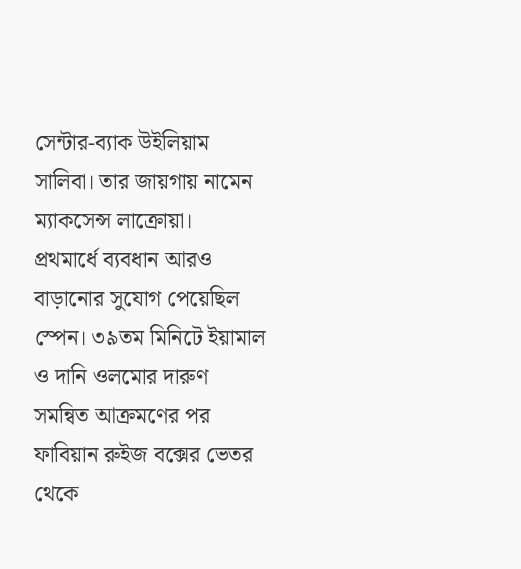সেন্টার-ব্যাক উইলিয়াম সালিবা। তার জায়গায় নামেন ম্যাকসেন্স লাক্রোয়া।
প্রথমার্ধে ব্যবধান আরও বাড়ানোর সুযোগ পেয়েছিল স্পেন। ৩৯তম মিনিটে ইয়ামাল ও দানি ওলমোর দারুণ সমন্বিত আক্রমণের পর ফাবিয়ান রুইজ বক্সের ভেতর থেকে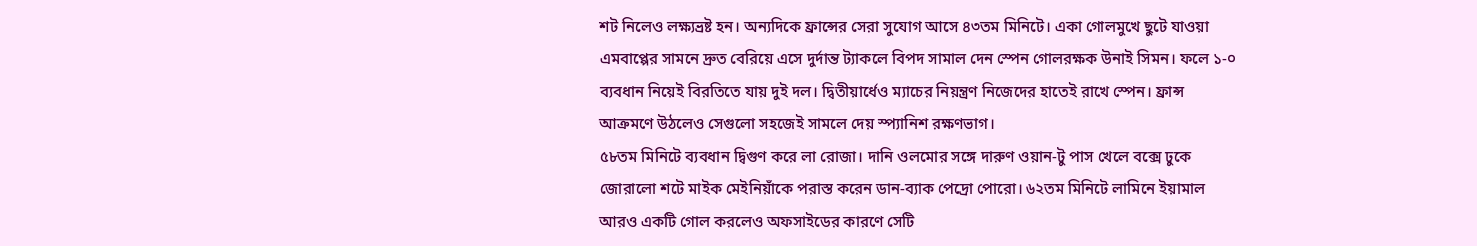শট নিলেও লক্ষ্যভ্রষ্ট হন। অন্যদিকে ফ্রান্সের সেরা সুযোগ আসে ৪৩তম মিনিটে। একা গোলমুখে ছুটে যাওয়া এমবাপ্পের সামনে দ্রুত বেরিয়ে এসে দুর্দান্ত ট্যাকলে বিপদ সামাল দেন স্পেন গোলরক্ষক উনাই সিমন। ফলে ১-০ ব্যবধান নিয়েই বিরতিতে যায় দুই দল। দ্বিতীয়ার্ধেও ম্যাচের নিয়ন্ত্রণ নিজেদের হাতেই রাখে স্পেন। ফ্রান্স আক্রমণে উঠলেও সেগুলো সহজেই সামলে দেয় স্প্যানিশ রক্ষণভাগ।
৫৮তম মিনিটে ব্যবধান দ্বিগুণ করে লা রোজা। দানি ওলমোর সঙ্গে দারুণ ওয়ান-টু পাস খেলে বক্সে ঢুকে জোরালো শটে মাইক মেইনিয়াঁকে পরাস্ত করেন ডান-ব্যাক পেদ্রো পোরো। ৬২তম মিনিটে লামিনে ইয়ামাল আরও একটি গোল করলেও অফসাইডের কারণে সেটি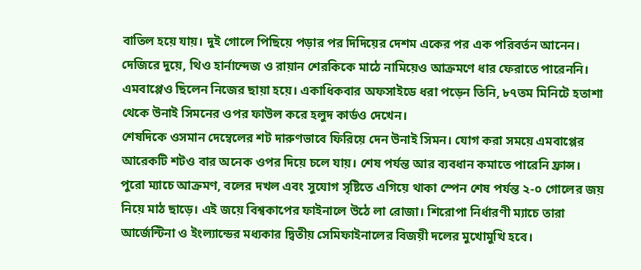বাতিল হয়ে যায়। দুই গোলে পিছিয়ে পড়ার পর দিদিয়ের দেশম একের পর এক পরিবর্তন আনেন। দেজিরে দুয়ে, থিও হার্নান্দেজ ও রায়ান শেরকিকে মাঠে নামিয়েও আক্রমণে ধার ফেরাতে পারেননি। এমবাপ্পেও ছিলেন নিজের ছায়া হয়ে। একাধিকবার অফসাইডে ধরা পড়েন তিনি, ৮৭তম মিনিটে হতাশা থেকে উনাই সিমনের ওপর ফাউল করে হলুদ কার্ডও দেখেন।
শেষদিকে ওসমান দেম্বেলের শট দারুণভাবে ফিরিয়ে দেন উনাই সিমন। যোগ করা সময়ে এমবাপ্পের আরেকটি শটও বার অনেক ওপর দিয়ে চলে যায়। শেষ পর্যন্ত আর ব্যবধান কমাতে পারেনি ফ্রান্স।
পুরো ম্যাচে আক্রমণ, বলের দখল এবং সুযোগ সৃষ্টিতে এগিয়ে থাকা স্পেন শেষ পর্যন্ত ২-০ গোলের জয় নিয়ে মাঠ ছাড়ে। এই জয়ে বিশ্বকাপের ফাইনালে উঠে লা রোজা। শিরোপা নির্ধারণী ম্যাচে তারা আর্জেন্টিনা ও ইংল্যান্ডের মধ্যকার দ্বিতীয় সেমিফাইনালের বিজয়ী দলের মুখোমুখি হবে।